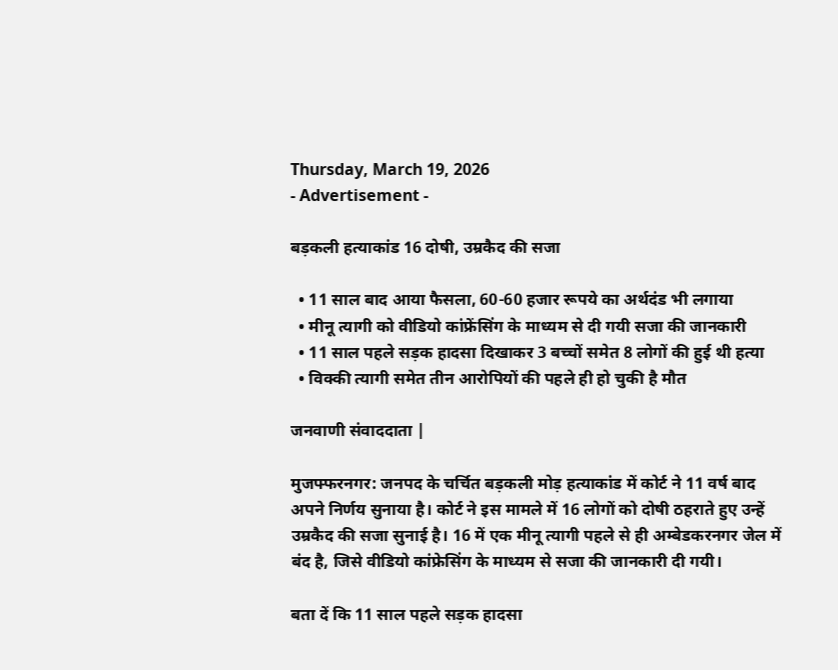Thursday, March 19, 2026
- Advertisement -

बड़कली हत्याकांड 16 दोषी, उम्रकैद की सजा

  • 11 साल बाद आया फैसला, 60-60 हजार रूपये का अर्थदंड भी लगाया
  • मीनू त्यागी को वीडियो कांफ्रेंसिंग के माध्यम से दी गयी सजा की जानकारी
  • 11 साल पहले सड़क हादसा दिखाकर 3 बच्चों समेत 8 लोगों की हुई थी हत्या
  • विक्की त्यागी समेत तीन आरोपियों की पहले ही हो चुकी है मौत

जनवाणी संवाददाता |

मुजफ्फरनगर: जनपद के चर्चित बड़कली मोड़ हत्याकांड में कोर्ट ने 11 वर्ष बाद अपने निर्णय सुनाया है। कोर्ट ने इस मामले में 16 लोगों को दोषी ठहराते हुए उन्हें उम्रकैद की सजा सुनाई है। 16 में एक मीनू त्यागी पहले से ही अम्बेडकरनगर जेल में बंद है, जिसे वीडियो कांफ्रेसिंग के माध्यम से सजा की जानकारी दी गयी।

बता दें कि 11 साल पहले सड़क हादसा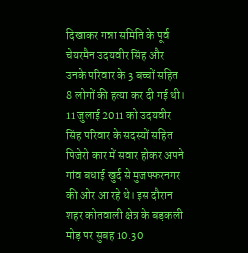दिखाकर गन्ना समिति के पूर्व चेयरमैन उदयवीर सिंह और उनके परिवार के 3 बच्चों सहित 8 लोगों की हत्या कर दी गई थी। 11 जुलाई 2011 को उदयवीर सिंह परिवार के सदस्यों सहित पिजेरो कार में सवार होकर अपने गांव बधाई खुर्द से मुजफ्फरनगर की ओर आ रहे थे। इस दौरान शहर कोतवाली क्षेत्र के बड़कली मोड़ पर सुबह 10.30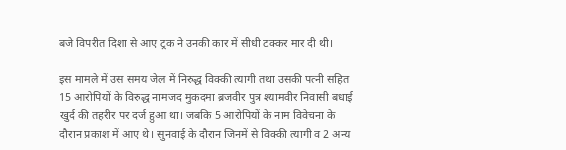बजे विपरीत दिशा से आए ट्रक ने उनकी कार में सीधी टक्कर मार दी थी।

इस मामले में उस समय जेल में निरुद्ध विक्की त्यागी तथा उसकी पत्नी सहित 15 आरोपियों के विरुद्ध नामजद मुकदमा ब्रजवीर पुत्र श्यामवीर निवासी बधाई खुर्द की तहरीर पर दर्ज हुआ था। जबकि 5 आरोपियों के नाम विवेचना के दौरान प्रकाश में आए थे। सुनवाई के दौरान जिनमें से विक्की त्यागी व 2 अन्य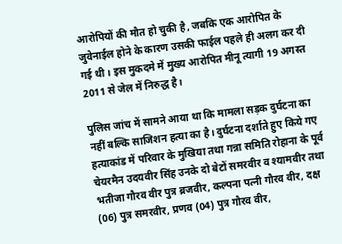आरोपियों की मौत हो चुकी है, जबकि एक आरोपित के जुवेनाईल होने के कारण उसकी फाईल पहले ही अलग कर दी गई थी। इस मुकदमे में मुख्य आरोपित मीनू त्यागी 19 अगस्त 2011 से जेल में निरुद्ध है।

पुलिस जांच में सामने आया था कि मामला सड़क दुर्घटना का नहीं बल्कि साजिशन हत्या का है। दुर्घटना दर्शाते हुए किये गए हत्याकांड में परिवार के मुखिया तथा गन्ना समिति रोहाना के पूर्व चेयरमैन उदयवीर सिंह उनके दो बेटों समरवीर व श्यामवीर तथा भतीजा गौरव वीर पुत्र ब्रजवीर, कल्पना पत्नी गौरव वीर, दक्ष (06) पुत्र समरवीर, प्रणव (04) पुत्र गौरव वीर,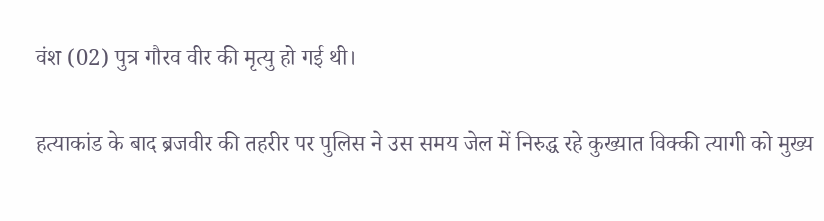वंश (02) पुत्र गौरव वीर की मृत्यु हो गई थी।

हत्याकांड के बाद ब्रजवीर की तहरीर पर पुलिस ने उस समय जेल में निरुद्ध रहे कुख्यात विक्की त्यागी को मुख्य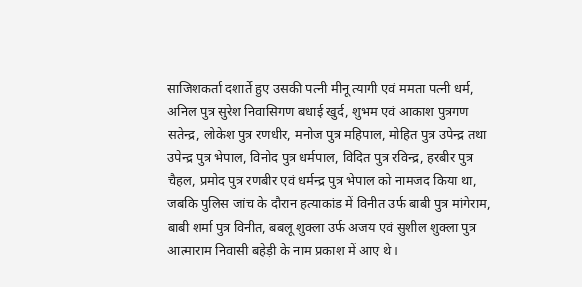साजिशकर्ता दशार्ते हुए उसकी पत्नी मीनू त्यागी एवं ममता पत्नी धर्म, अनिल पुत्र सुरेश निवासिगण बधाई खुर्द, शुभम एवं आकाश पुत्रगण सतेन्द्र, लोकेश पुत्र रणधीर, मनोज पुत्र महिपाल, मोहित पुत्र उपेन्द्र तथा उपेन्द्र पुत्र भेपाल, विनोद पुत्र धर्मपाल, विदित पुत्र रविन्द्र, हरबीर पुत्र चैहल, प्रमोद पुत्र रणबीर एवं धर्मन्द्र पुत्र भेपाल को नामजद किया था, जबकि पुलिस जांच के दौरान हत्याकांड में विनीत उर्फ बाबी पुत्र मांगेराम, बाबी शर्मा पुत्र विनीत, बबलू शुक्ला उर्फ अजय एवं सुशील शुक्ला पुत्र आत्माराम निवासी बहेड़ी के नाम प्रकाश में आए थे।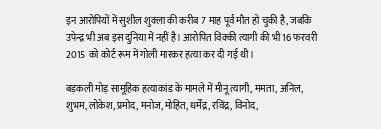इन आरोपियों में सुशील शुक्ला की करीब 7 माह पूर्व मौत हो चुकी है, जबकि उपेन्द्र भी अब इस दुनिया में नहीं है। आरोपित विक्की त्यागी की भी 16 फरवरी 2015 को कोर्ट रूम में गोली मारकर हत्या कर दी गई थी।

बड़कली मोड़ सामूहिक हत्याकांड के मामले में मीनू त्यागी, ममता, अनिल, शुभम, लोकेश, प्रमोद, मनोज, मोहित, धर्मेंद्र, रविंद्र, विनोद,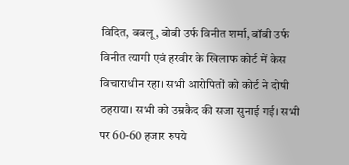विदित, बबलू, बोबी उर्फ विनीत शर्मा, बॉबी उर्फ विनीत त्यागी एवं हरवीर के खिलाफ कोर्ट में केस विचाराधीन रहा। सभी आरोपितों को कोर्ट ने दोषी ठहराया। सभी को उम्रकैद की सजा सुनाई गई। सभी पर 60-60 हजार रुपये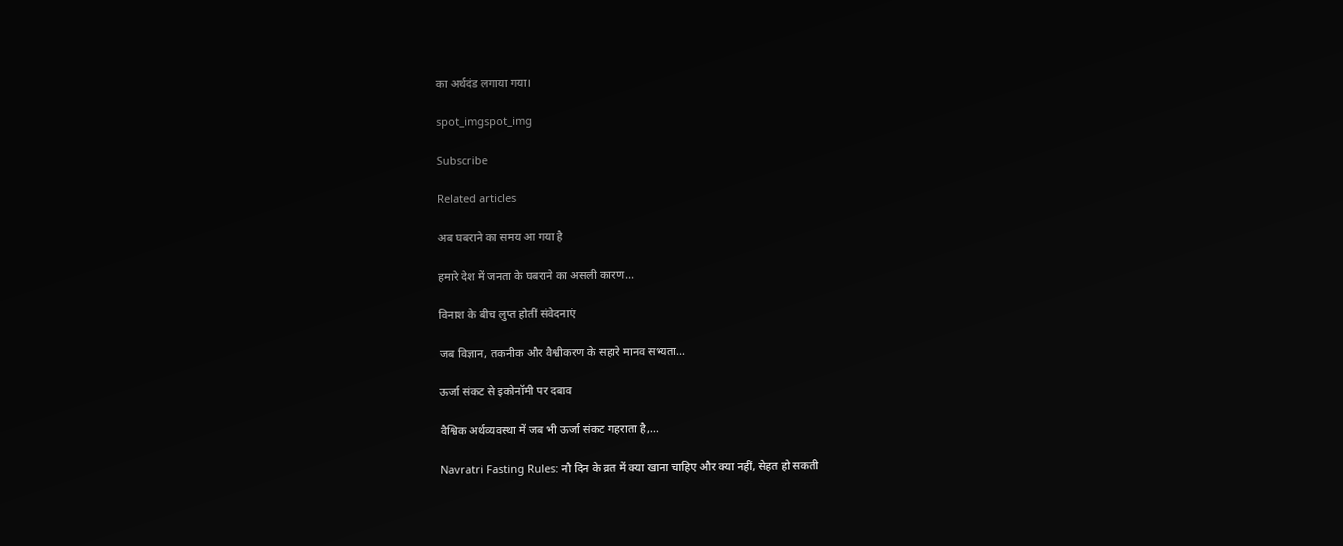का अर्थदंड लगाया गया।

spot_imgspot_img

Subscribe

Related articles

अब घबराने का समय आ गया है

हमारे देश में जनता के घबराने का असली कारण...

विनाश के बीच लुप्त होतीं संवेदनाएं

जब विज्ञान, तकनीक और वैश्वीकरण के सहारे मानव सभ्यता...

ऊर्जा संकट से इकोनॉमी पर दबाव

वैश्विक अर्थव्यवस्था में जब भी ऊर्जा संकट गहराता है,...

Navratri Fasting Rules: नौ दिन के व्रत में क्या खाना चाहिए और क्या नहीं, सेहत हो सकती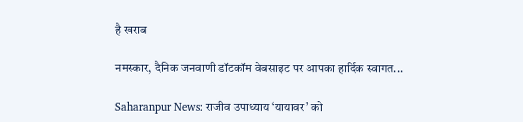है खराब

नमस्कार, दैनिक जनवाणी डॉटकॉम वेबसाइट पर आपका हार्दिक स्वागत...

Saharanpur News: राजीव उपाध्याय ‘यायावर’ को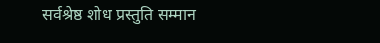सर्वश्रेष्ठ शोध प्रस्तुति सम्मान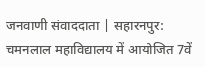जनवाणी संवाददाता | सहारनपुर: चमनलाल महाविद्यालय में आयोजित 7वें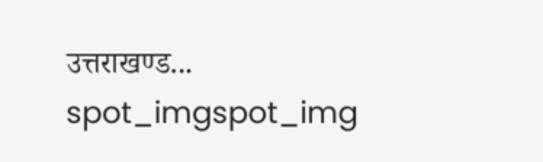उत्तराखण्ड...
spot_imgspot_img